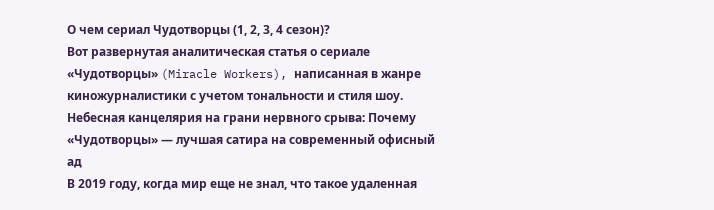О чем сериал Чудотворцы (1, 2, 3, 4 сезон)?
Вот развернутая аналитическая статья о сериале «Чудотворцы» (Miracle Workers), написанная в жанре киножурналистики с учетом тональности и стиля шоу.
Небесная канцелярия на грани нервного срыва: Почему «Чудотворцы» — лучшая сатира на современный офисный ад
В 2019 году, когда мир еще не знал, что такое удаленная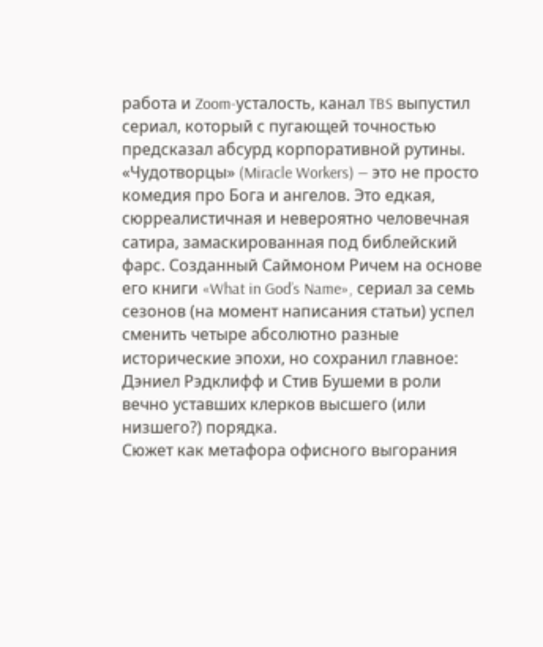работа и Zoom-усталость, канал TBS выпустил сериал, который с пугающей точностью предсказал абсурд корпоративной рутины. «Чудотворцы» (Miracle Workers) — это не просто комедия про Бога и ангелов. Это едкая, сюрреалистичная и невероятно человечная сатира, замаскированная под библейский фарс. Созданный Саймоном Ричем на основе его книги «What in God’s Name», сериал за семь сезонов (на момент написания статьи) успел сменить четыре абсолютно разные исторические эпохи, но сохранил главное: Дэниел Рэдклифф и Стив Бушеми в роли вечно уставших клерков высшего (или низшего?) порядка.
Сюжет как метафора офисного выгорания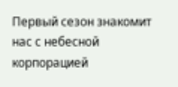Первый сезон знакомит нас с небесной корпорацией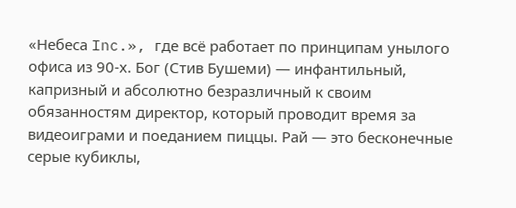«Небеса Inc.», где всё работает по принципам унылого офиса из 90-х. Бог (Стив Бушеми) — инфантильный, капризный и абсолютно безразличный к своим обязанностям директор, который проводит время за видеоиграми и поеданием пиццы. Рай — это бесконечные серые кубиклы,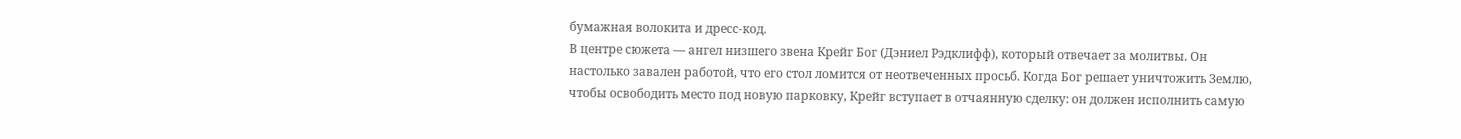бумажная волокита и дресс-код.
В центре сюжета — ангел низшего звена Крейг Бог (Дэниел Рэдклифф), который отвечает за молитвы. Он настолько завален работой, что его стол ломится от неотвеченных просьб. Когда Бог решает уничтожить Землю, чтобы освободить место под новую парковку, Крейг вступает в отчаянную сделку: он должен исполнить самую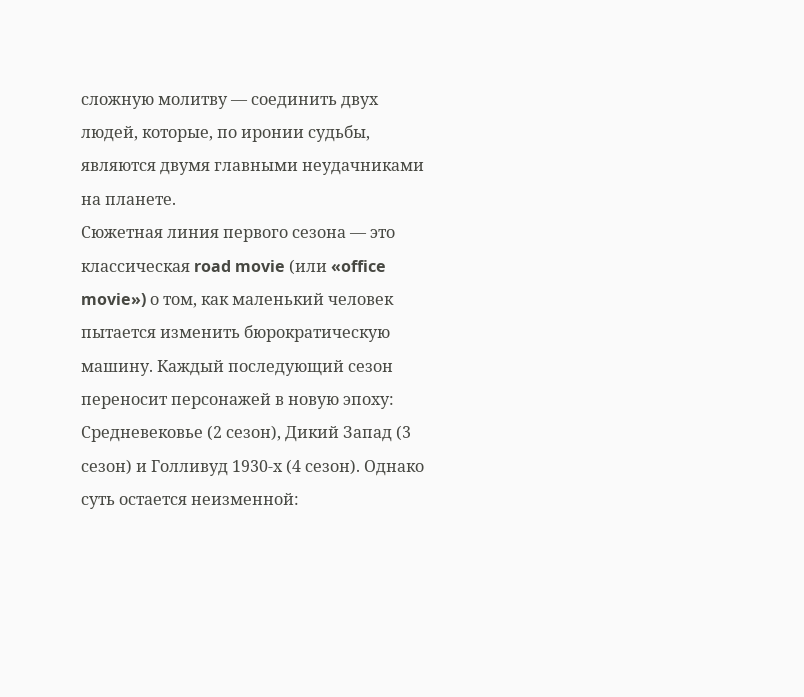сложную молитву — соединить двух людей, которые, по иронии судьбы, являются двумя главными неудачниками на планете.
Сюжетная линия первого сезона — это классическая road movie (или «office movie») о том, как маленький человек пытается изменить бюрократическую машину. Каждый последующий сезон переносит персонажей в новую эпоху: Средневековье (2 сезон), Дикий Запад (3 сезон) и Голливуд 1930-х (4 сезон). Однако суть остается неизменной: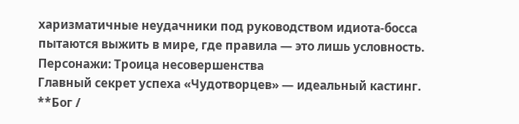харизматичные неудачники под руководством идиота-босса пытаются выжить в мире, где правила — это лишь условность.
Персонажи: Троица несовершенства
Главный секрет успеха «Чудотворцев» — идеальный кастинг.
**Бог /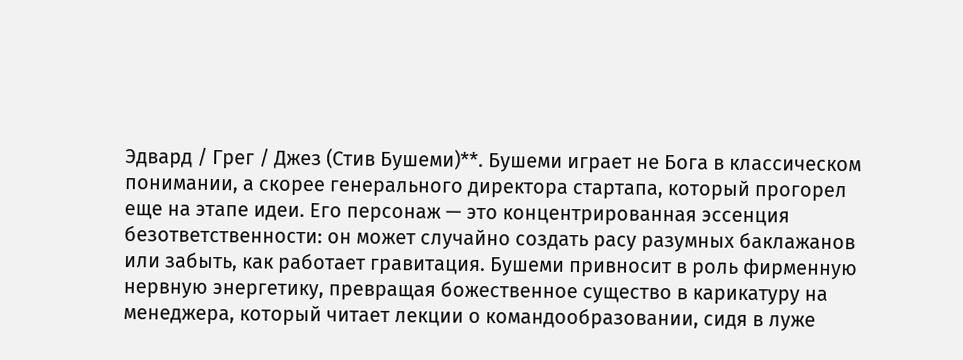Эдвард / Грег / Джез (Стив Бушеми)**. Бушеми играет не Бога в классическом понимании, а скорее генерального директора стартапа, который прогорел еще на этапе идеи. Его персонаж — это концентрированная эссенция безответственности: он может случайно создать расу разумных баклажанов или забыть, как работает гравитация. Бушеми привносит в роль фирменную нервную энергетику, превращая божественное существо в карикатуру на менеджера, который читает лекции о командообразовании, сидя в луже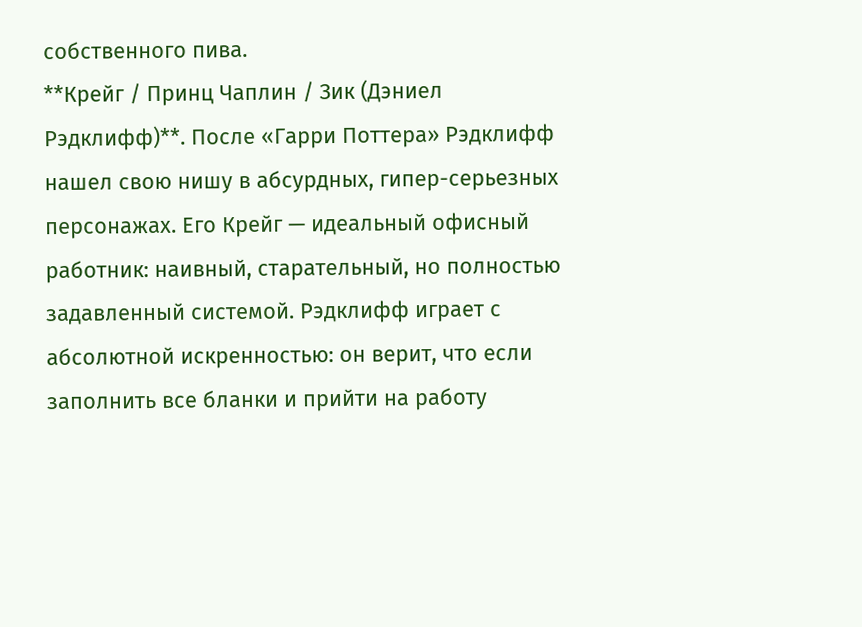собственного пива.
**Крейг / Принц Чаплин / Зик (Дэниел Рэдклифф)**. После «Гарри Поттера» Рэдклифф нашел свою нишу в абсурдных, гипер-серьезных персонажах. Его Крейг — идеальный офисный работник: наивный, старательный, но полностью задавленный системой. Рэдклифф играет с абсолютной искренностью: он верит, что если заполнить все бланки и прийти на работу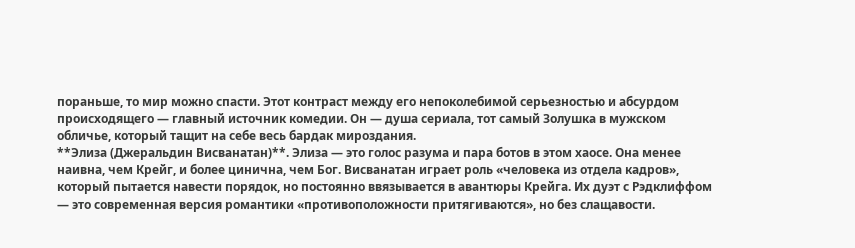пораньше, то мир можно спасти. Этот контраст между его непоколебимой серьезностью и абсурдом происходящего — главный источник комедии. Он — душа сериала, тот самый Золушка в мужском обличье, который тащит на себе весь бардак мироздания.
**Элиза (Джеральдин Висванатан)**. Элиза — это голос разума и пара ботов в этом хаосе. Она менее наивна, чем Крейг, и более цинична, чем Бог. Висванатан играет роль «человека из отдела кадров», который пытается навести порядок, но постоянно ввязывается в авантюры Крейга. Их дуэт с Рэдклиффом — это современная версия романтики «противоположности притягиваются», но без слащавости.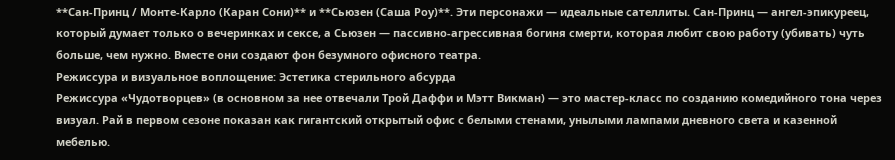**Сан-Принц / Монте-Карло (Каран Сони)** и **Сьюзен (Саша Роу)**. Эти персонажи — идеальные сателлиты. Сан-Принц — ангел-эпикуреец, который думает только о вечеринках и сексе, а Сьюзен — пассивно-агрессивная богиня смерти, которая любит свою работу (убивать) чуть больше, чем нужно. Вместе они создают фон безумного офисного театра.
Режиссура и визуальное воплощение: Эстетика стерильного абсурда
Режиссура «Чудотворцев» (в основном за нее отвечали Трой Даффи и Мэтт Викман) — это мастер-класс по созданию комедийного тона через визуал. Рай в первом сезоне показан как гигантский открытый офис с белыми стенами, унылыми лампами дневного света и казенной мебелью.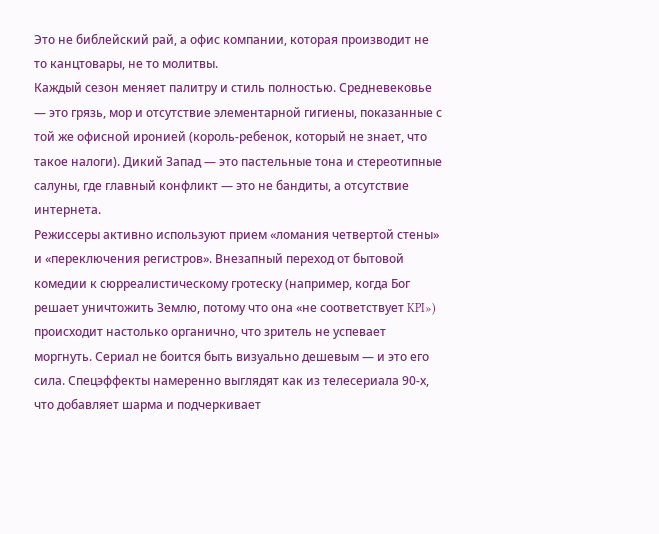Это не библейский рай, а офис компании, которая производит не то канцтовары, не то молитвы.
Каждый сезон меняет палитру и стиль полностью. Средневековье — это грязь, мор и отсутствие элементарной гигиены, показанные с той же офисной иронией (король-ребенок, который не знает, что такое налоги). Дикий Запад — это пастельные тона и стереотипные салуны, где главный конфликт — это не бандиты, а отсутствие интернета.
Режиссеры активно используют прием «ломания четвертой стены» и «переключения регистров». Внезапный переход от бытовой комедии к сюрреалистическому гротеску (например, когда Бог решает уничтожить Землю, потому что она «не соответствует KPI») происходит настолько органично, что зритель не успевает моргнуть. Сериал не боится быть визуально дешевым — и это его сила. Спецэффекты намеренно выглядят как из телесериала 90-х, что добавляет шарма и подчеркивает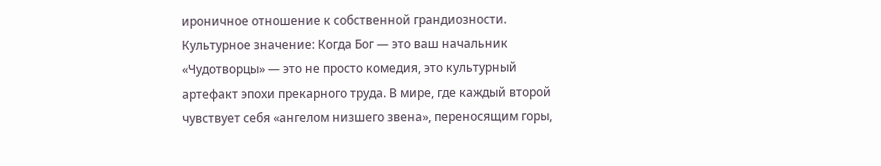ироничное отношение к собственной грандиозности.
Культурное значение: Когда Бог — это ваш начальник
«Чудотворцы» — это не просто комедия, это культурный артефакт эпохи прекарного труда. В мире, где каждый второй чувствует себя «ангелом низшего звена», переносящим горы,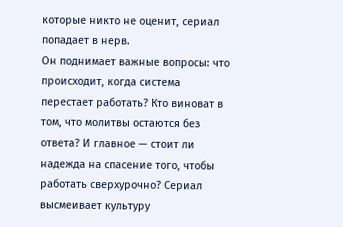которые никто не оценит, сериал попадает в нерв.
Он поднимает важные вопросы: что происходит, когда система перестает работать? Кто виноват в том, что молитвы остаются без ответа? И главное — стоит ли надежда на спасение того, чтобы работать сверхурочно? Сериал высмеивает культуру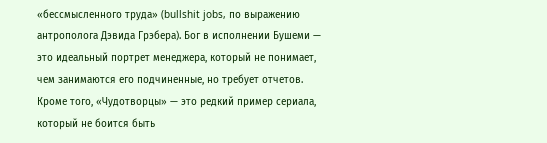«бессмысленного труда» (bullshit jobs, по выражению антрополога Дэвида Грэбера). Бог в исполнении Бушеми — это идеальный портрет менеджера, который не понимает, чем занимаются его подчиненные, но требует отчетов.
Кроме того, «Чудотворцы» — это редкий пример сериала, который не боится быть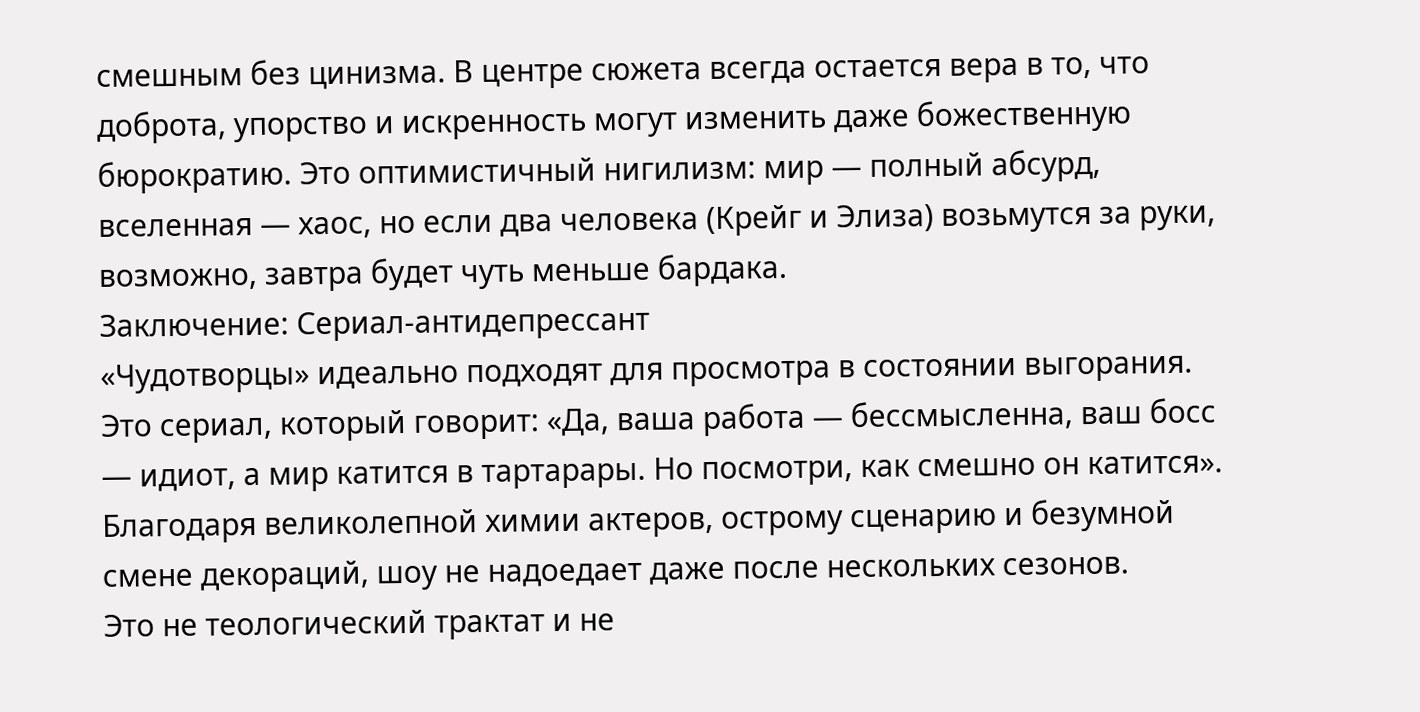смешным без цинизма. В центре сюжета всегда остается вера в то, что доброта, упорство и искренность могут изменить даже божественную бюрократию. Это оптимистичный нигилизм: мир — полный абсурд, вселенная — хаос, но если два человека (Крейг и Элиза) возьмутся за руки, возможно, завтра будет чуть меньше бардака.
Заключение: Сериал-антидепрессант
«Чудотворцы» идеально подходят для просмотра в состоянии выгорания. Это сериал, который говорит: «Да, ваша работа — бессмысленна, ваш босс — идиот, а мир катится в тартарары. Но посмотри, как смешно он катится». Благодаря великолепной химии актеров, острому сценарию и безумной смене декораций, шоу не надоедает даже после нескольких сезонов.
Это не теологический трактат и не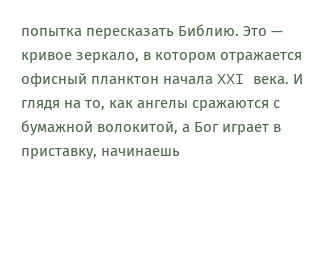попытка пересказать Библию. Это — кривое зеркало, в котором отражается офисный планктон начала XXI века. И глядя на то, как ангелы сражаются с бумажной волокитой, а Бог играет в приставку, начинаешь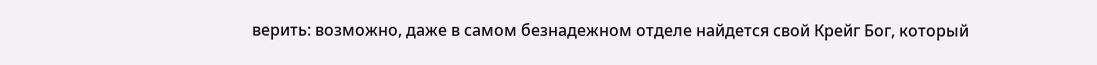верить: возможно, даже в самом безнадежном отделе найдется свой Крейг Бог, который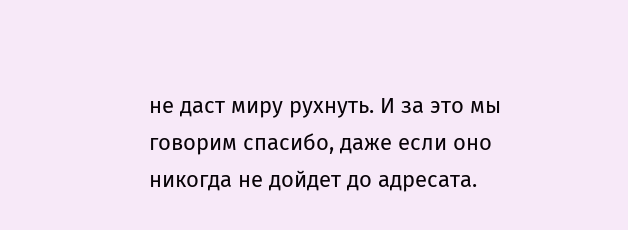не даст миру рухнуть. И за это мы говорим спасибо, даже если оно никогда не дойдет до адресата.